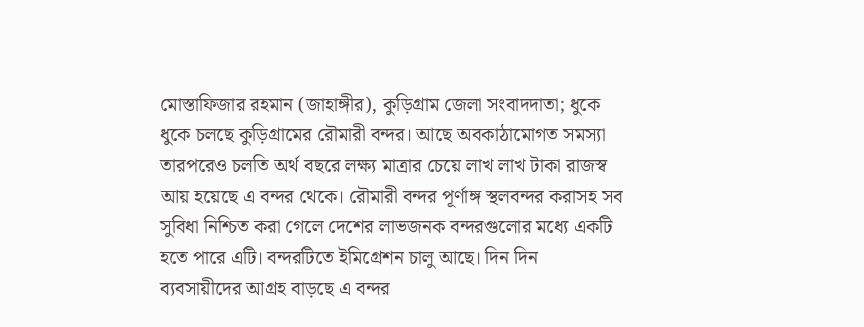মোস্তাফিজার রহমান (জাহাঙ্গীর), কুড়িগ্রাম জেলা সংবাদদাতা; ধুকে ধুকে চলছে কুড়িগ্রামের রৌমারী বন্দর। আছে অবকাঠামোগত সমস্যা তারপরেও চলতি অর্থ বছরে লক্ষ্য মাত্রার চেয়ে লাখ লাখ টাকা রাজস্ব আয় হয়েছে এ বন্দর থেকে। রৌমারী বন্দর পূর্ণাঙ্গ স্থলবন্দর করাসহ সব সুবিধা নিশ্চিত করা গেলে দেশের লাভজনক বন্দরগুলোর মধ্যে একটি হতে পারে এটি। বন্দরটিতে ইমিগ্রেশন চালু আছে। দিন দিন ব্যবসায়ীদের আগ্রহ বাড়ছে এ বন্দর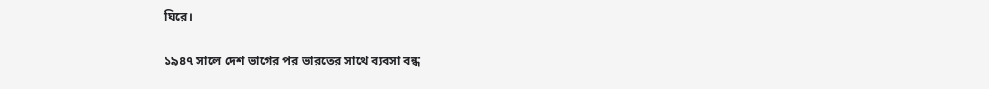ঘিরে।

১৯৪৭ সালে দেশ ভাগের পর ভারতের সাথে ব্যবসা বন্ধ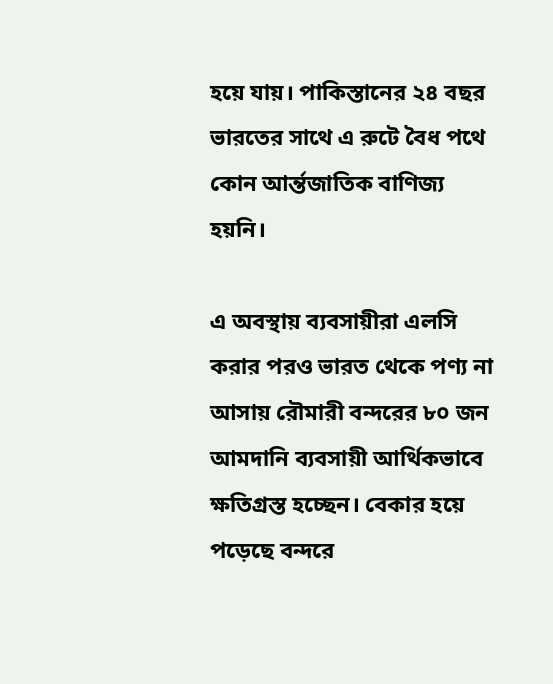হয়ে যায়। পাকিস্তানের ২৪ বছর ভারতের সাথে এ রুটে বৈধ পথে কোন আর্ন্তজাতিক বাণিজ্য হয়নি।

এ অবস্থায় ব্যবসায়ীরা এলসি করার পরও ভারত থেকে পণ্য না আসায় রৌমারী বন্দরের ৮০ জন আমদানি ব্যবসায়ী আর্থিকভাবে ক্ষতিগ্রস্ত হচ্ছেন। বেকার হয়ে পড়েছে বন্দরে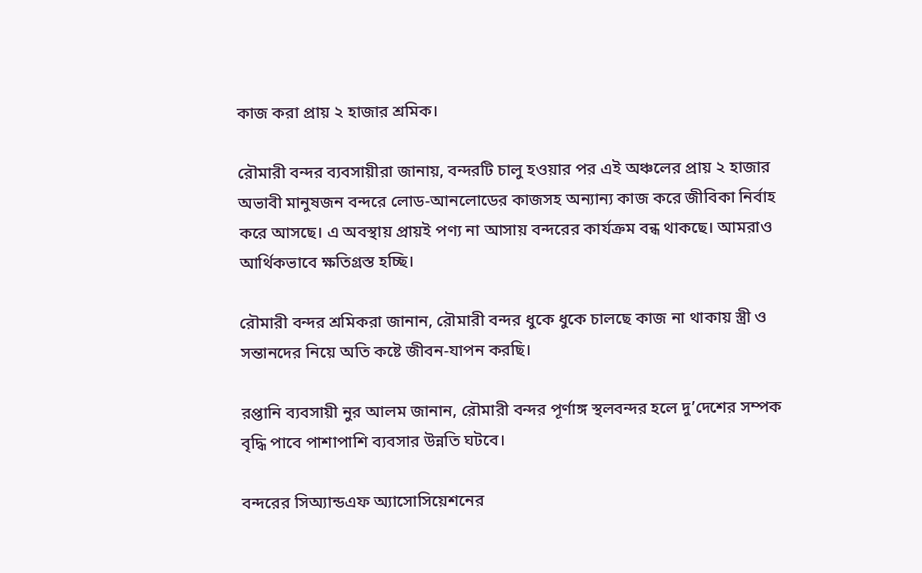কাজ করা প্রায় ২ হাজার শ্রমিক।

রৌমারী বন্দর ব্যবসায়ীরা জানায়, বন্দরটি চালু হওয়ার পর এই অঞ্চলের প্রায় ২ হাজার অভাবী মানুষজন বন্দরে লোড-আনলোডের কাজসহ অন্যান্য কাজ করে জীবিকা নির্বাহ করে আসছে। এ অবস্থায় প্রায়ই পণ্য না আসায় বন্দরের কার্যক্রম বন্ধ থাকছে। আমরাও আর্থিকভাবে ক্ষতিগ্রস্ত হচ্ছি।

রৌমারী বন্দর শ্রমিকরা জানান, রৌমারী বন্দর ধুকে ধুকে চালছে কাজ না থাকায় স্ত্রী ও সন্তানদের নিয়ে অতি কষ্টে জীবন-যাপন করছি।

রপ্তানি ব্যবসায়ী নুর আলম জানান, রৌমারী বন্দর পূর্ণাঙ্গ স্থলবন্দর হলে দু’দেশের সম্পক বৃদ্ধি পাবে পাশাপাশি ব্যবসার উন্নতি ঘটবে।

বন্দরের সিঅ্যান্ডএফ অ্যাসোসিয়েশনের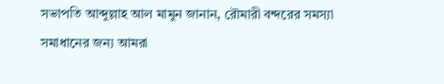সভাপতি আব্দুল্লাহ আল মামুন জানান, রৌমারী বন্দরের সমস্যা সমাধানের জন্য আমরা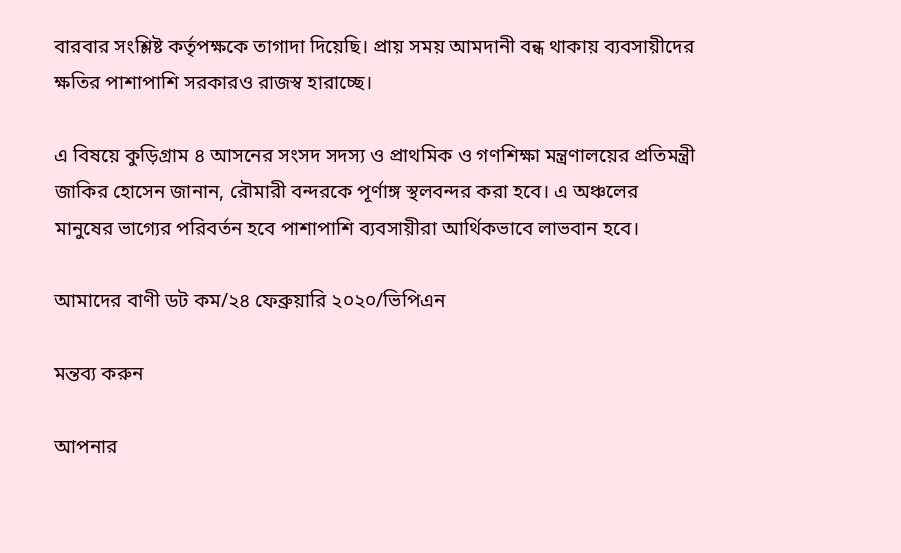বারবার সংশ্লিষ্ট কর্তৃপক্ষকে তাগাদা দিয়েছি। প্রায় সময় আমদানী বন্ধ থাকায় ব্যবসায়ীদের ক্ষতির পাশাপাশি সরকারও রাজস্ব হারাচ্ছে।

এ বিষয়ে কুড়িগ্রাম ৪ আসনের সংসদ সদস্য ও প্রাথমিক ও গণশিক্ষা মন্ত্রণালয়ের প্রতিমন্ত্রী জাকির হোসেন জানান, রৌমারী বন্দরকে পূর্ণাঙ্গ স্থলবন্দর করা হবে। এ অঞ্চলের মানুষের ভাগ্যের পরিবর্তন হবে পাশাপাশি ব্যবসায়ীরা আর্থিকভাবে লাভবান হবে।

আমাদের বাণী ডট কম/২৪ ফেব্রুয়ারি ২০২০/ভিপিএন

মন্তব্য করুন

আপনার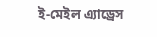ই-মেইল এ্যাড্রেস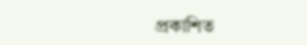প্রকাশিত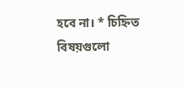হবে না। * চিহ্নিত বিষয়গুলো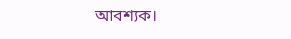আবশ্যক।